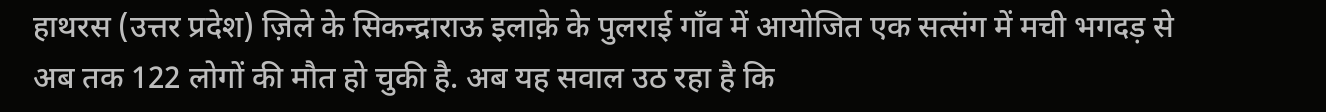हाथरस (उत्तर प्रदेश) ज़िले के सिकन्द्राराऊ इलाक़े के पुलराई गाँव में आयोजित एक सत्संग में मची भगदड़ से अब तक 122 लोगों की मौत हो चुकी है. अब यह सवाल उठ रहा है कि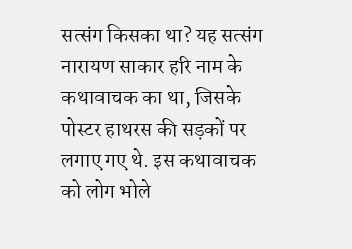सत्संग किसका था? यह सत्संग नारायण साकार हरि नाम के कथावाचक का था, जिसके पोस्टर हाथरस की सड़कों पर लगाए गए थे. इस कथावाचक को लोग भोले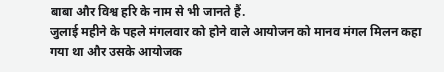बाबा और विश्व हरि के नाम से भी जानते हैं.
जुलाई महीने के पहले मंगलवार को होने वाले आयोजन को मानव मंगल मिलन कहा गया था और उसके आयोजक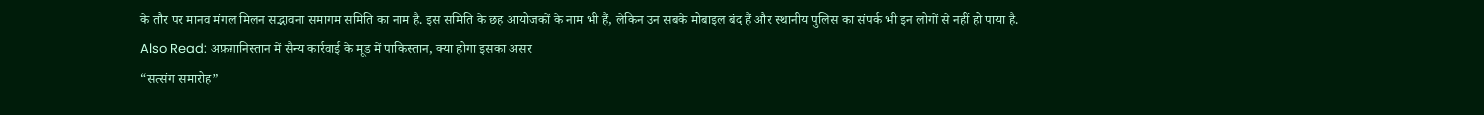के तौर पर मानव मंगल मिलन सद्भावना समागम समिति का नाम है. इस समिति के छह आयोजकों के नाम भी हैं, लेकिन उन सबके मोबाइल बंद हैं और स्थानीय पुलिस का संपर्क भी इन लोगों से नहीं हो पाया है.
Also Read: अफ़ग़ानिस्तान में सैन्य कार्रवाई के मूड में पाकिस्तान, क्या होगा इसका असर
“सत्संग समारोह”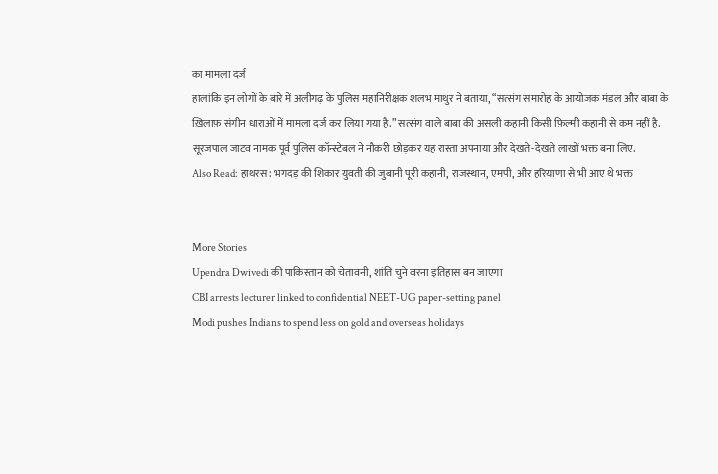का मामला दर्ज
हालांकि इन लोगों के बारे में अलीगढ़ के पुलिस महानिरीक्षक शलभ माथुर ने बताया, “सत्संग समारोह के आयोजक मंडल और बाबा के ख़िलाफ़ संगीन धाराओं में मामला दर्ज कर लिया गया है.” सत्संग वाले बाबा की असली कहानी किसी फ़िल्मी कहानी से कम नहीं है. सूरजपाल जाटव नामक पूर्व पुलिस कॉन्स्टेबल ने नौकरी छोड़कर यह रास्ता अपनाया और देखते-देखते लाखों भक्त बना लिए.
Also Read: हाथरस: भगदड़ की शिकार युवती की जुबानी पूरी कहानी, राजस्थान, एमपी, और हरियाणा से भी आए थे भक्त


More Stories
Upendra Dwivedi की पाकिस्तान को चेतावनी, शांति चुने वरना इतिहास बन जाएगा
CBI arrests lecturer linked to confidential NEET-UG paper-setting panel
Modi pushes Indians to spend less on gold and overseas holidays